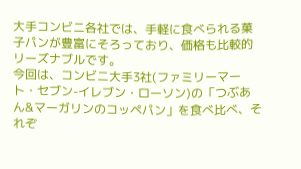大手コンビニ各社では、手軽に食べられる菓子パンが豊富にそろっており、価格も比較的リーズナブルです。
今回は、コンビニ大手3社(ファミリーマート・セブン-イレブン・ローソン)の「つぶあん&マーガリンのコッペパン」を食べ比べ、それぞ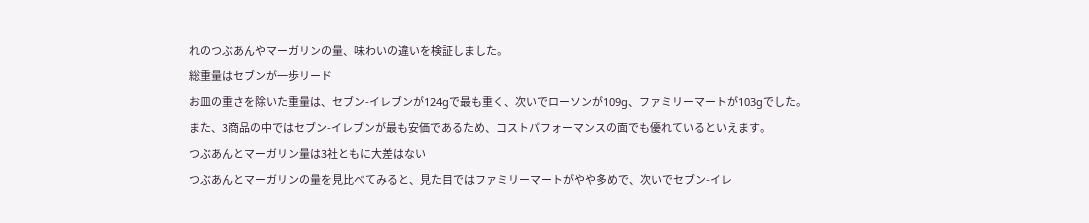れのつぶあんやマーガリンの量、味わいの違いを検証しました。
総重量はセブンが一歩リード
お皿の重さを除いた重量は、セブン-イレブンが124gで最も重く、次いでローソンが109g、ファミリーマートが103gでした。
また、3商品の中ではセブン-イレブンが最も安価であるため、コストパフォーマンスの面でも優れているといえます。
つぶあんとマーガリン量は3社ともに大差はない
つぶあんとマーガリンの量を見比べてみると、見た目ではファミリーマートがやや多めで、次いでセブン-イレ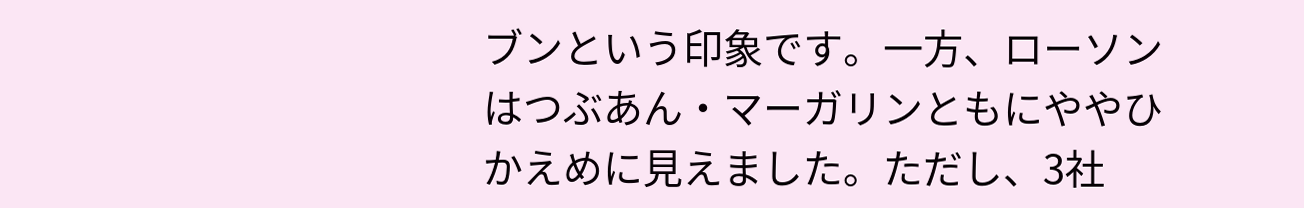ブンという印象です。一方、ローソンはつぶあん・マーガリンともにややひかえめに見えました。ただし、3社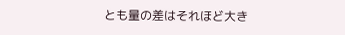とも量の差はそれほど大き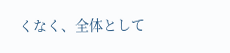くなく、全体として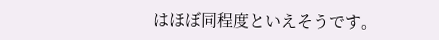はほぼ同程度といえそうです。